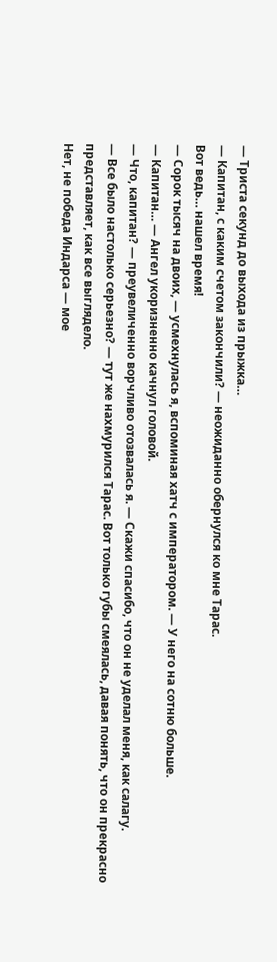— Триста секунд до выхода из прыжка…
— Капитан, с каким счетом закончили? — неожиданно обернулся ко мне Тарас.
Вот ведь… нашел время!
— Сорок тысяч на двоих, — усмехнулась я, вспоминая хатч с императором. — У него на сотню больше.
— Капитан… — Ангел укоризненно качнул головой.
— Что, капитан? — преувеличенно ворчливо отозвалась я. — Скажи спасибо, что он не уделал меня, как салагу.
— Все было настолько серьезно? — тут же нахмурился Тарас. Вот только губы смеялась, давая понять, что он прекрасно представляет, как все выглядело.
Нет, не победа Индарса — мое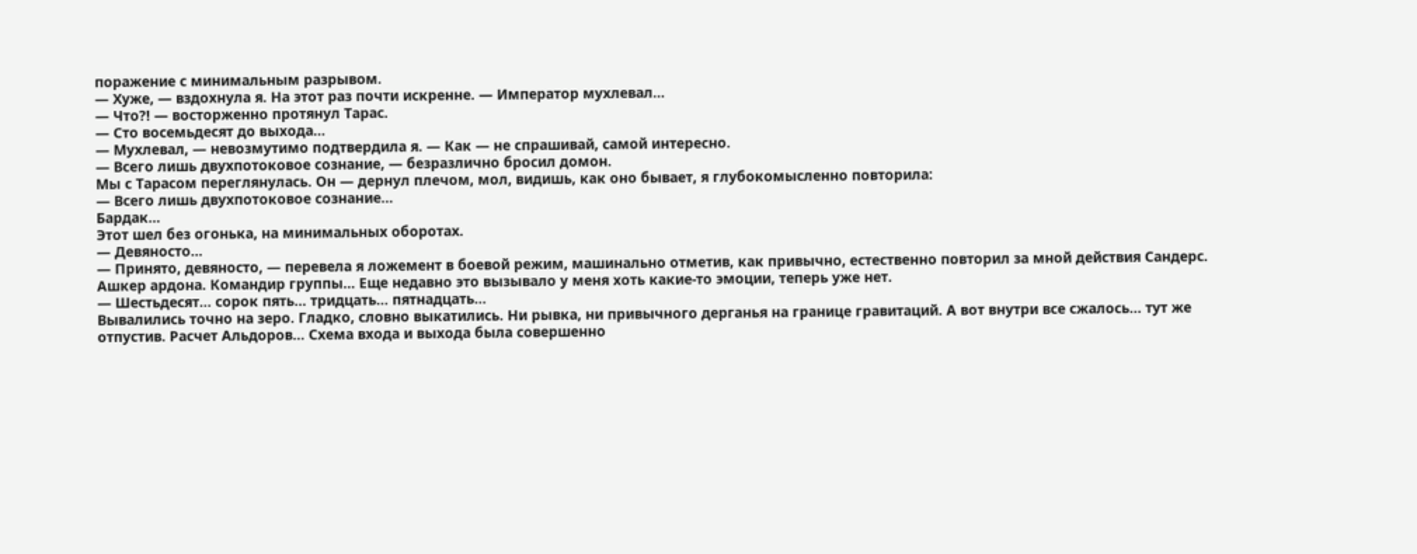поражение с минимальным разрывом.
— Хуже, — вздохнула я. На этот раз почти искренне. — Император мухлевал…
— Что?! — восторженно протянул Тарас.
— Сто восемьдесят до выхода…
— Мухлевал, — невозмутимо подтвердила я. — Как — не спрашивай, самой интересно.
— Всего лишь двухпотоковое сознание, — безразлично бросил домон.
Мы с Тарасом переглянулась. Он — дернул плечом, мол, видишь, как оно бывает, я глубокомысленно повторила:
— Всего лишь двухпотоковое сознание…
Бардак…
Этот шел без огонька, на минимальных оборотах.
— Девяносто…
— Принято, девяносто, — перевела я ложемент в боевой режим, машинально отметив, как привычно, естественно повторил за мной действия Сандерс.
Ашкер ардона. Командир группы… Еще недавно это вызывало у меня хоть какие-то эмоции, теперь уже нет.
— Шестьдесят… сорок пять… тридцать… пятнадцать…
Вывалились точно на зеро. Гладко, словно выкатились. Ни рывка, ни привычного дерганья на границе гравитаций. А вот внутри все сжалось… тут же отпустив. Расчет Альдоров… Схема входа и выхода была совершенно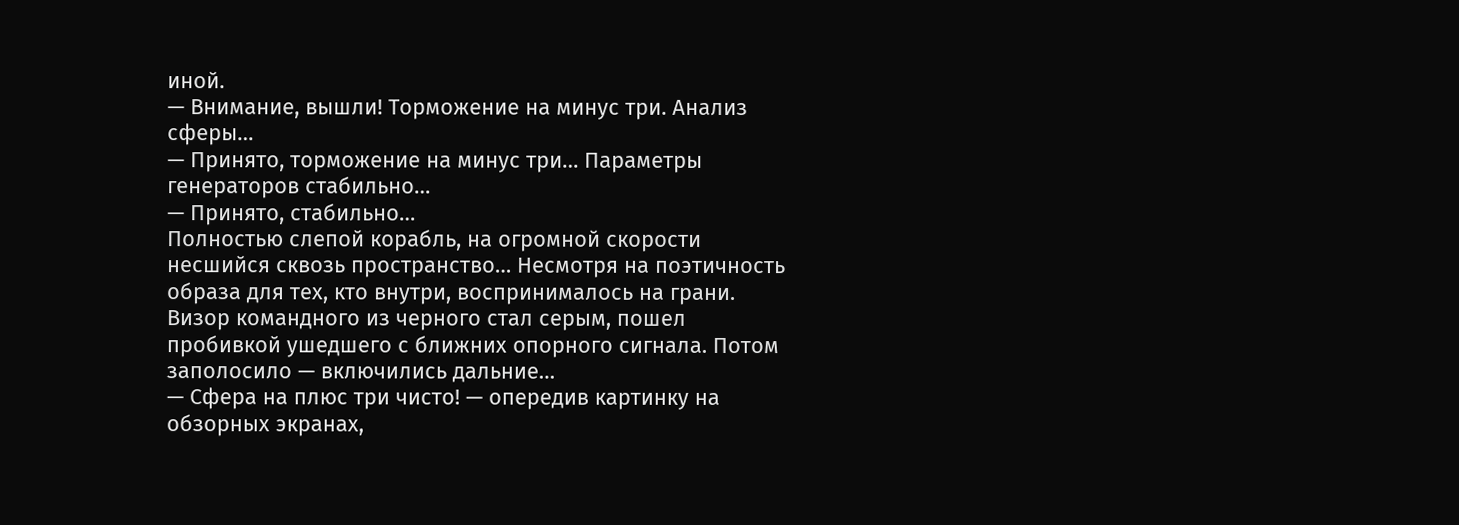иной.
— Внимание, вышли! Торможение на минус три. Анализ сферы…
— Принято, торможение на минус три… Параметры генераторов стабильно…
— Принято, стабильно…
Полностью слепой корабль, на огромной скорости несшийся сквозь пространство… Несмотря на поэтичность образа для тех, кто внутри, воспринималось на грани.
Визор командного из черного стал серым, пошел пробивкой ушедшего с ближних опорного сигнала. Потом заполосило — включились дальние…
— Сфера на плюс три чисто! — опередив картинку на обзорных экранах,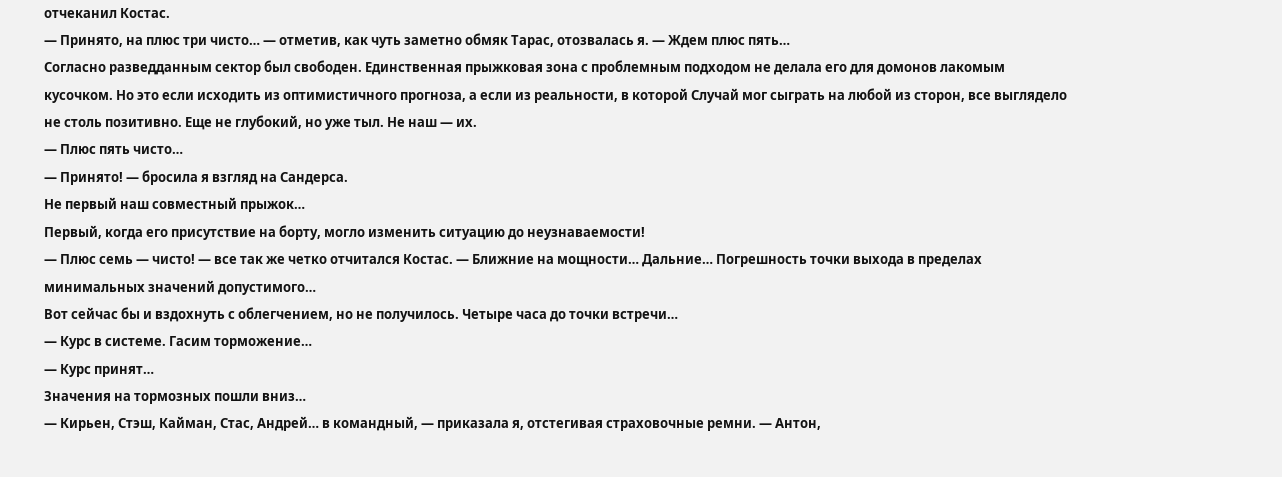отчеканил Костас.
— Принято, на плюс три чисто… — отметив, как чуть заметно обмяк Тарас, отозвалась я. — Ждем плюс пять…
Согласно разведданным сектор был свободен. Единственная прыжковая зона с проблемным подходом не делала его для домонов лакомым кусочком. Но это если исходить из оптимистичного прогноза, а если из реальности, в которой Случай мог сыграть на любой из сторон, все выглядело не столь позитивно. Еще не глубокий, но уже тыл. Не наш — их.
— Плюс пять чисто…
— Принято! — бросила я взгляд на Сандерса.
Не первый наш совместный прыжок…
Первый, когда его присутствие на борту, могло изменить ситуацию до неузнаваемости!
— Плюс семь — чисто! — все так же четко отчитался Костас. — Ближние на мощности… Дальние… Погрешность точки выхода в пределах минимальных значений допустимого…
Вот сейчас бы и вздохнуть с облегчением, но не получилось. Четыре часа до точки встречи…
— Курс в системе. Гасим торможение…
— Курс принят…
Значения на тормозных пошли вниз…
— Кирьен, Стэш, Кайман, Стас, Андрей… в командный, — приказала я, отстегивая страховочные ремни. — Антон,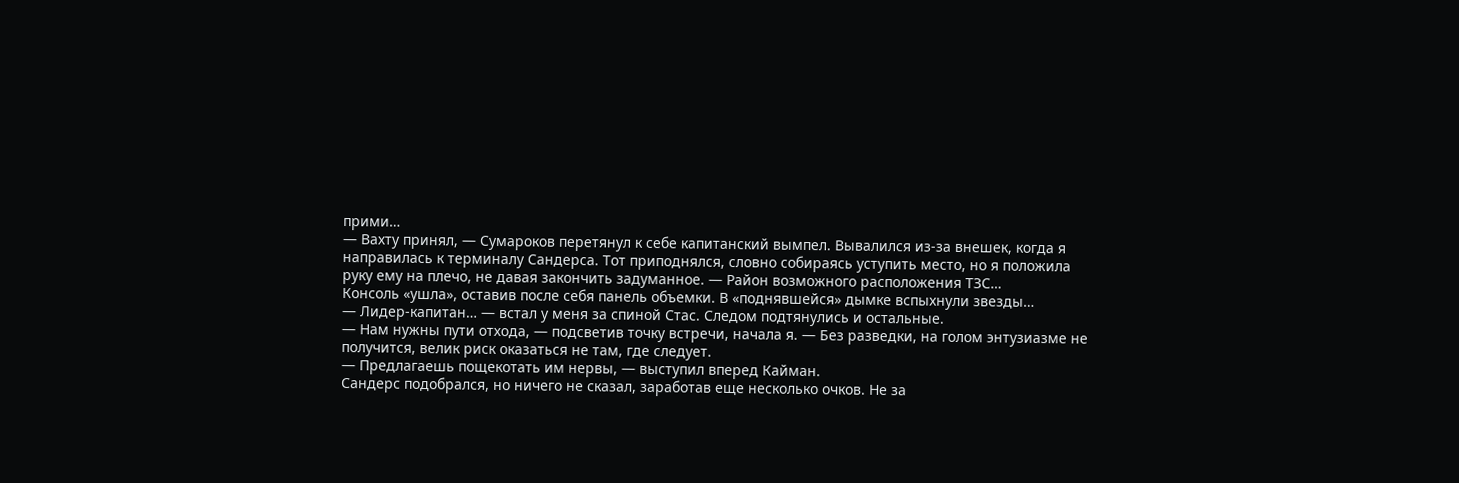прими…
— Вахту принял, — Сумароков перетянул к себе капитанский вымпел. Вывалился из-за внешек, когда я направилась к терминалу Сандерса. Тот приподнялся, словно собираясь уступить место, но я положила руку ему на плечо, не давая закончить задуманное. — Район возможного расположения ТЗС…
Консоль «ушла», оставив после себя панель объемки. В «поднявшейся» дымке вспыхнули звезды…
— Лидер-капитан… — встал у меня за спиной Стас. Следом подтянулись и остальные.
— Нам нужны пути отхода, — подсветив точку встречи, начала я. — Без разведки, на голом энтузиазме не получится, велик риск оказаться не там, где следует.
— Предлагаешь пощекотать им нервы, — выступил вперед Кайман.
Сандерс подобрался, но ничего не сказал, заработав еще несколько очков. Не за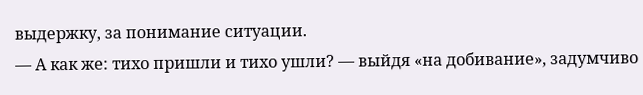выдержку, за понимание ситуации.
— А как же: тихо пришли и тихо ушли? — выйдя «на добивание», задумчиво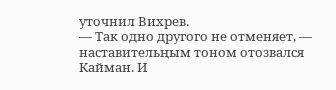уточнил Вихрев.
— Так одно другого не отменяет, — наставительңым тоном отозвался Кайман. И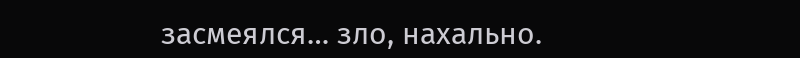засмеялся… зло, нахально.